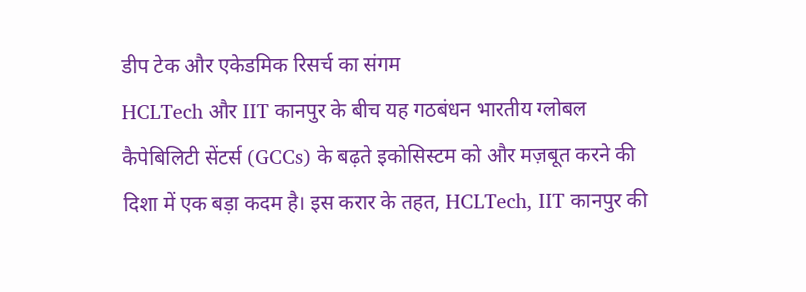डीप टेक और एकेडमिक रिसर्च का संगम
HCLTech और IIT कानपुर के बीच यह गठबंधन भारतीय ग्लोबल कैपेबिलिटी सेंटर्स (GCCs) के बढ़ते इकोसिस्टम को और मज़बूत करने की दिशा में एक बड़ा कदम है। इस करार के तहत, HCLTech, IIT कानपुर की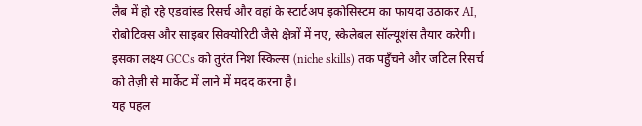लैब में हो रहे एडवांस्ड रिसर्च और वहां के स्टार्टअप इकोसिस्टम का फायदा उठाकर AI, रोबोटिक्स और साइबर सिक्योरिटी जैसे क्षेत्रों में नए, स्केलेबल सॉल्यूशंस तैयार करेगी। इसका लक्ष्य GCCs को तुरंत निश स्किल्स (niche skills) तक पहुँचने और जटिल रिसर्च को तेज़ी से मार्केट में लाने में मदद करना है।
यह पहल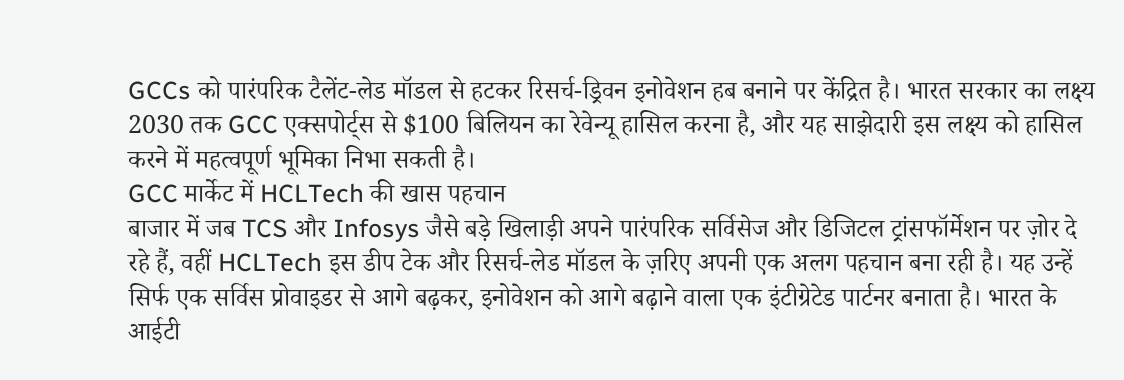GCCs को पारंपरिक टैलेंट-लेड मॉडल से हटकर रिसर्च-ड्रिवन इनोवेशन हब बनाने पर केंद्रित है। भारत सरकार का लक्ष्य 2030 तक GCC एक्सपोर्ट्स से $100 बिलियन का रेवेन्यू हासिल करना है, और यह साझेदारी इस लक्ष्य को हासिल करने में महत्वपूर्ण भूमिका निभा सकती है।
GCC मार्केट में HCLTech की खास पहचान
बाजार में जब TCS और Infosys जैसे बड़े खिलाड़ी अपने पारंपरिक सर्विसेज और डिजिटल ट्रांसफॉर्मेशन पर ज़ोर दे रहे हैं, वहीं HCLTech इस डीप टेक और रिसर्च-लेड मॉडल के ज़रिए अपनी एक अलग पहचान बना रही है। यह उन्हें सिर्फ एक सर्विस प्रोवाइडर से आगे बढ़कर, इनोवेशन को आगे बढ़ाने वाला एक इंटीग्रेटेड पार्टनर बनाता है। भारत के आईटी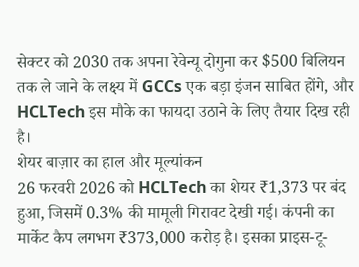सेक्टर को 2030 तक अपना रेवेन्यू दोगुना कर $500 बिलियन तक ले जाने के लक्ष्य में GCCs एक बड़ा इंजन साबित होंगे, और HCLTech इस मौके का फायदा उठाने के लिए तैयार दिख रही है।
शेयर बाज़ार का हाल और मूल्यांकन
26 फरवरी 2026 को HCLTech का शेयर ₹1,373 पर बंद हुआ, जिसमें 0.3% की मामूली गिरावट देखी गई। कंपनी का मार्केट कैप लगभग ₹373,000 करोड़ है। इसका प्राइस-टू-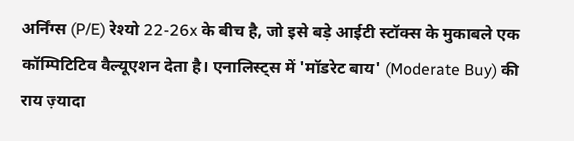अर्निंग्स (P/E) रेश्यो 22-26x के बीच है, जो इसे बड़े आईटी स्टॉक्स के मुकाबले एक कॉम्पिटिटिव वैल्यूएशन देता है। एनालिस्ट्स में 'मॉडरेट बाय' (Moderate Buy) की राय ज़्यादा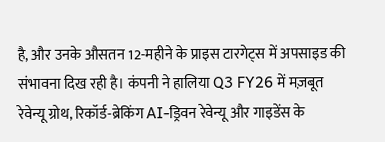है, और उनके औसतन 12-महीने के प्राइस टारगेट्स में अपसाइड की संभावना दिख रही है। कंपनी ने हालिया Q3 FY26 में मज़बूत रेवेन्यू ग्रोथ, रिकॉर्ड-ब्रेकिंग AI-ड्रिवन रेवेन्यू और गाइडेंस के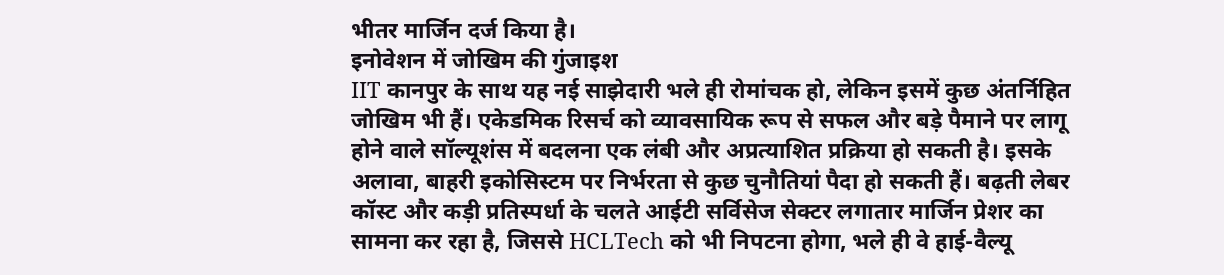भीतर मार्जिन दर्ज किया है।
इनोवेशन में जोखिम की गुंजाइश
IIT कानपुर के साथ यह नई साझेदारी भले ही रोमांचक हो, लेकिन इसमें कुछ अंतर्निहित जोखिम भी हैं। एकेडमिक रिसर्च को व्यावसायिक रूप से सफल और बड़े पैमाने पर लागू होने वाले सॉल्यूशंस में बदलना एक लंबी और अप्रत्याशित प्रक्रिया हो सकती है। इसके अलावा, बाहरी इकोसिस्टम पर निर्भरता से कुछ चुनौतियां पैदा हो सकती हैं। बढ़ती लेबर कॉस्ट और कड़ी प्रतिस्पर्धा के चलते आईटी सर्विसेज सेक्टर लगातार मार्जिन प्रेशर का सामना कर रहा है, जिससे HCLTech को भी निपटना होगा, भले ही वे हाई-वैल्यू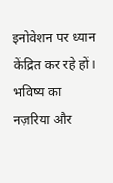इनोवेशन पर ध्यान केंद्रित कर रहे हों।
भविष्य का नज़रिया और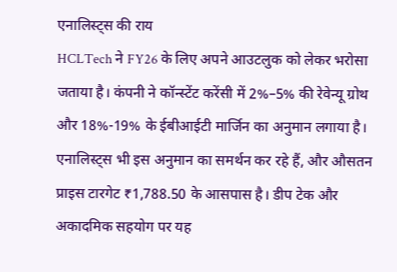एनालिस्ट्स की राय
HCLTech ने FY26 के लिए अपने आउटलुक को लेकर भरोसा जताया है। कंपनी ने कॉन्स्टेंट करेंसी में 2%–5% की रेवेन्यू ग्रोथ और 18%-19% के ईबीआईटी मार्जिन का अनुमान लगाया है। एनालिस्ट्स भी इस अनुमान का समर्थन कर रहे हैं, और औसतन प्राइस टारगेट ₹1,788.50 के आसपास है। डीप टेक और अकादमिक सहयोग पर यह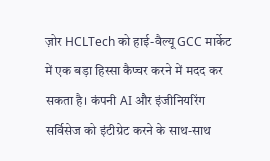ज़ोर HCLTech को हाई-वैल्यू GCC मार्केट में एक बड़ा हिस्सा कैप्चर करने में मदद कर सकता है। कंपनी AI और इंजीनियरिंग सर्विसेज को इंटीग्रेट करने के साथ-साथ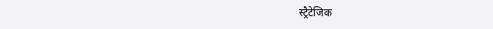स्ट्रैटेजिक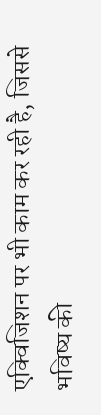एक्विजिशन पर भी काम कर रही है, जिससे भविष्य की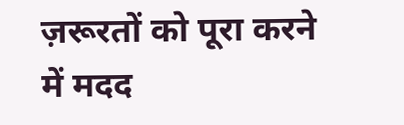ज़रूरतों को पूरा करने में मदद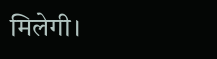मिलेगी।